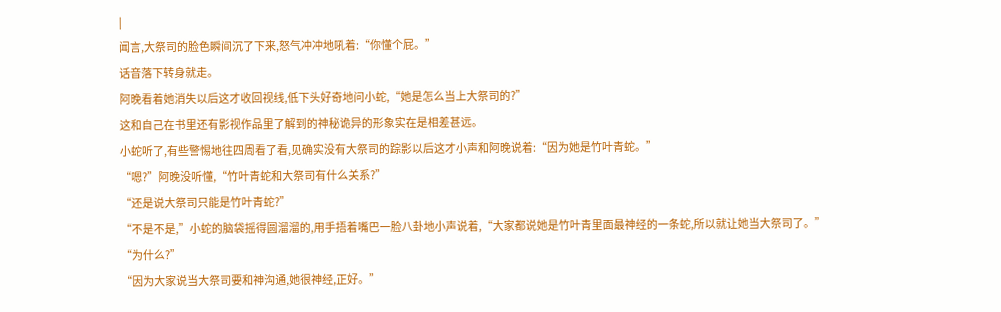|
闻言,大祭司的脸色瞬间沉了下来,怒气冲冲地吼着:“你懂个屁。”
话音落下转身就走。
阿晚看着她消失以后这才收回视线,低下头好奇地问小蛇,“她是怎么当上大祭司的?”
这和自己在书里还有影视作品里了解到的神秘诡异的形象实在是相差甚远。
小蛇听了,有些警惕地往四周看了看,见确实没有大祭司的踪影以后这才小声和阿晚说着:“因为她是竹叶青蛇。”
“嗯?”阿晚没听懂,“竹叶青蛇和大祭司有什么关系?”
“还是说大祭司只能是竹叶青蛇?”
“不是不是,”小蛇的脑袋摇得圆溜溜的,用手捂着嘴巴一脸八卦地小声说着,“大家都说她是竹叶青里面最神经的一条蛇,所以就让她当大祭司了。”
“为什么?”
“因为大家说当大祭司要和神沟通,她很神经,正好。”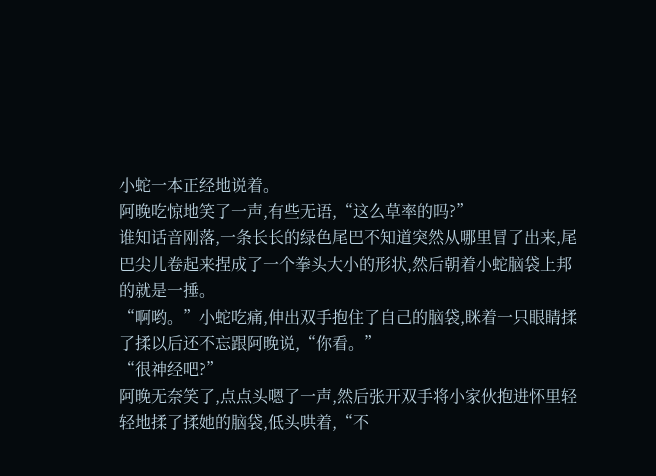小蛇一本正经地说着。
阿晚吃惊地笑了一声,有些无语,“这么草率的吗?”
谁知话音刚落,一条长长的绿色尾巴不知道突然从哪里冒了出来,尾巴尖儿卷起来捏成了一个拳头大小的形状,然后朝着小蛇脑袋上邦的就是一捶。
“啊哟。”小蛇吃痛,伸出双手抱住了自己的脑袋,眯着一只眼睛揉了揉以后还不忘跟阿晚说,“你看。”
“很神经吧?”
阿晚无奈笑了,点点头嗯了一声,然后张开双手将小家伙抱进怀里轻轻地揉了揉她的脑袋,低头哄着,“不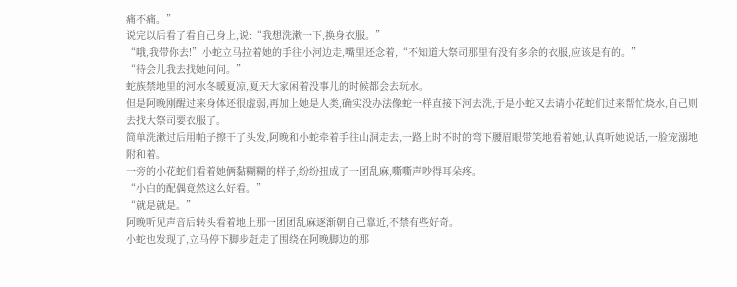痛不痛。”
说完以后看了看自己身上,说:“我想洗漱一下,换身衣服。”
“哦,我带你去!”小蛇立马拉着她的手往小河边走,嘴里还念着,“不知道大祭司那里有没有多余的衣服,应该是有的。”
“待会儿我去找她问问。”
蛇族禁地里的河水冬暖夏凉,夏天大家闲着没事儿的时候都会去玩水。
但是阿晚刚醒过来身体还很虚弱,再加上她是人类,确实没办法像蛇一样直接下河去洗,于是小蛇又去请小花蛇们过来帮忙烧水,自己则去找大祭司要衣服了。
简单洗漱过后用帕子擦干了头发,阿晚和小蛇牵着手往山洞走去,一路上时不时的弯下腰眉眼带笑地看着她,认真听她说话,一脸宠溺地附和着。
一旁的小花蛇们看着她俩黏糊糊的样子,纷纷扭成了一团乱麻,嘶嘶声吵得耳朵疼。
“小白的配偶竟然这么好看。”
“就是就是。”
阿晚听见声音后转头看着地上那一团团乱麻逐渐朝自己靠近,不禁有些好奇。
小蛇也发现了,立马停下脚步赶走了围绕在阿晚脚边的那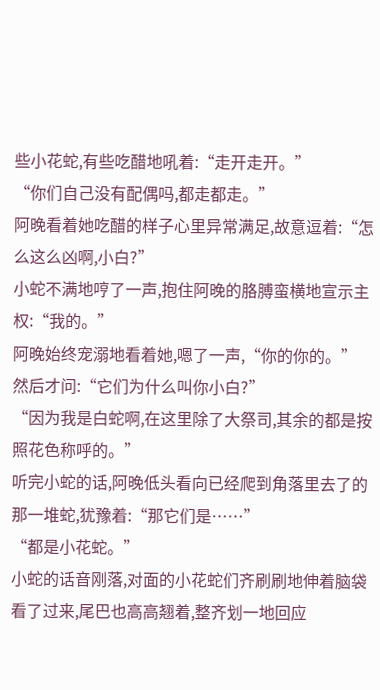些小花蛇,有些吃醋地吼着:“走开走开。”
“你们自己没有配偶吗,都走都走。”
阿晚看着她吃醋的样子心里异常满足,故意逗着:“怎么这么凶啊,小白?”
小蛇不满地哼了一声,抱住阿晚的胳膊蛮横地宣示主权:“我的。”
阿晚始终宠溺地看着她,嗯了一声,“你的你的。”
然后才问:“它们为什么叫你小白?”
“因为我是白蛇啊,在这里除了大祭司,其余的都是按照花色称呼的。”
听完小蛇的话,阿晚低头看向已经爬到角落里去了的那一堆蛇,犹豫着:“那它们是……”
“都是小花蛇。”
小蛇的话音刚落,对面的小花蛇们齐刷刷地伸着脑袋看了过来,尾巴也高高翘着,整齐划一地回应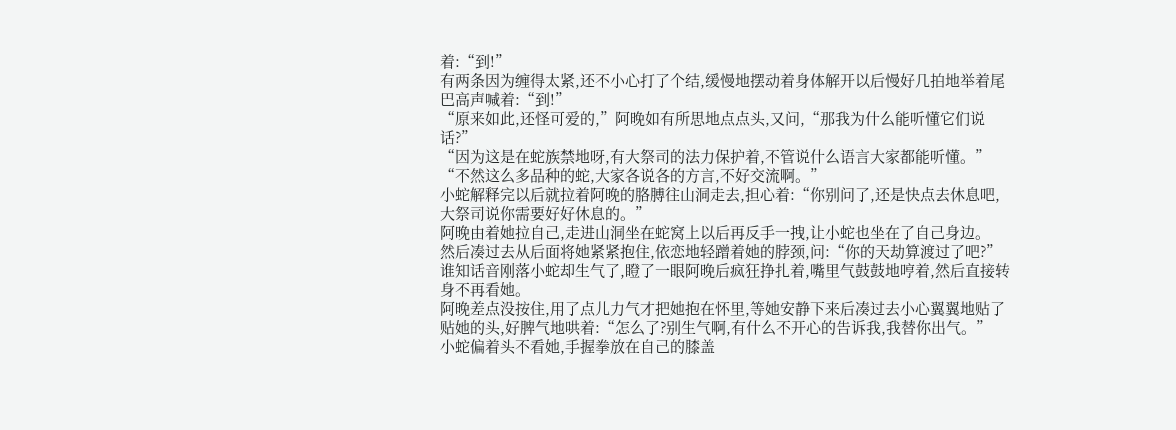着:“到!”
有两条因为缠得太紧,还不小心打了个结,缓慢地摆动着身体解开以后慢好几拍地举着尾巴高声喊着:“到!”
“原来如此,还怪可爱的,”阿晚如有所思地点点头,又问,“那我为什么能听懂它们说话?”
“因为这是在蛇族禁地呀,有大祭司的法力保护着,不管说什么语言大家都能听懂。”
“不然这么多品种的蛇,大家各说各的方言,不好交流啊。”
小蛇解释完以后就拉着阿晚的胳膊往山洞走去,担心着:“你别问了,还是快点去休息吧,大祭司说你需要好好休息的。”
阿晚由着她拉自己,走进山洞坐在蛇窝上以后再反手一拽,让小蛇也坐在了自己身边。
然后凑过去从后面将她紧紧抱住,依恋地轻蹭着她的脖颈,问:“你的天劫算渡过了吧?”
谁知话音刚落小蛇却生气了,瞪了一眼阿晚后疯狂挣扎着,嘴里气鼓鼓地哼着,然后直接转身不再看她。
阿晚差点没按住,用了点儿力气才把她抱在怀里,等她安静下来后凑过去小心翼翼地贴了贴她的头,好脾气地哄着:“怎么了?别生气啊,有什么不开心的告诉我,我替你出气。”
小蛇偏着头不看她,手握拳放在自己的膝盖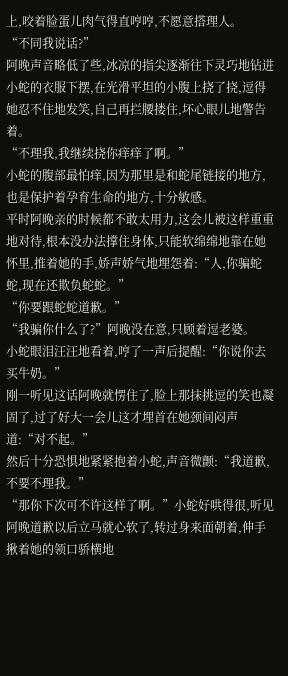上,咬着脸蛋儿肉气得直哼哼,不愿意搭理人。
“不同我说话?”
阿晚声音略低了些,冰凉的指尖逐渐往下灵巧地钻进小蛇的衣服下摆,在光滑平坦的小腹上挠了挠,逗得她忍不住地发笑,自己再拦腰搂住,坏心眼儿地警告着。
“不理我,我继续挠你痒痒了啊。”
小蛇的腹部最怕痒,因为那里是和蛇尾链接的地方,也是保护着孕育生命的地方,十分敏感。
平时阿晚亲的时候都不敢太用力,这会儿被这样重重地对待,根本没办法撑住身体,只能软绵绵地靠在她怀里,推着她的手,娇声娇气地埋怨着:“人,你骗蛇蛇,现在还欺负蛇蛇。”
“你要跟蛇蛇道歉。”
“我骗你什么了?”阿晚没在意,只顾着逗老婆。
小蛇眼泪汪汪地看着,哼了一声后提醒:“你说你去买牛奶。”
刚一听见这话阿晚就愣住了,脸上那抹挑逗的笑也凝固了,过了好大一会儿这才埋首在她颈间闷声道:“对不起。”
然后十分恐惧地紧紧抱着小蛇,声音微颤:“我道歉,不要不理我。”
“那你下次可不许这样了啊。”小蛇好哄得很,听见阿晚道歉以后立马就心软了,转过身来面朝着,伸手揪着她的领口骄横地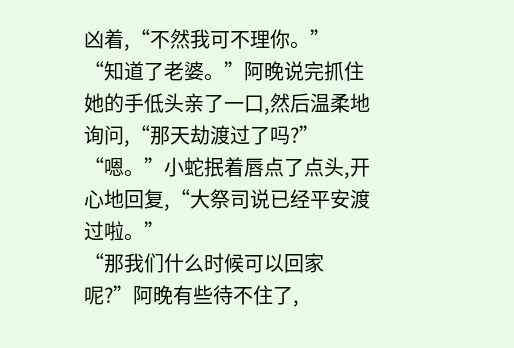凶着,“不然我可不理你。”
“知道了老婆。”阿晚说完抓住她的手低头亲了一口,然后温柔地询问,“那天劫渡过了吗?”
“嗯。”小蛇抿着唇点了点头,开心地回复,“大祭司说已经平安渡过啦。”
“那我们什么时候可以回家呢?”阿晚有些待不住了,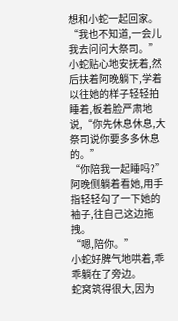想和小蛇一起回家。
“我也不知道,一会儿我去问问大祭司。”小蛇贴心地安抚着,然后扶着阿晚躺下,学着以往她的样子轻轻拍睡着,板着脸严肃地说,“你先休息休息,大祭司说你要多多休息的。”
“你陪我一起睡吗?”
阿晚侧躺着看她,用手指轻轻勾了一下她的袖子,往自己这边拖拽。
“嗯,陪你。”
小蛇好脾气地哄着,乖乖躺在了旁边。
蛇窝筑得很大,因为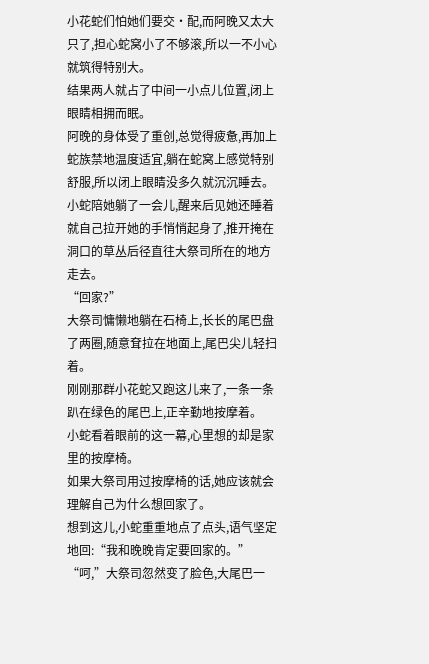小花蛇们怕她们要交·配,而阿晚又太大只了,担心蛇窝小了不够滚,所以一不小心就筑得特别大。
结果两人就占了中间一小点儿位置,闭上眼睛相拥而眠。
阿晚的身体受了重创,总觉得疲惫,再加上蛇族禁地温度适宜,躺在蛇窝上感觉特别舒服,所以闭上眼睛没多久就沉沉睡去。
小蛇陪她躺了一会儿,醒来后见她还睡着就自己拉开她的手悄悄起身了,推开掩在洞口的草丛后径直往大祭司所在的地方走去。
“回家?”
大祭司慵懒地躺在石椅上,长长的尾巴盘了两圈,随意耷拉在地面上,尾巴尖儿轻扫着。
刚刚那群小花蛇又跑这儿来了,一条一条趴在绿色的尾巴上,正辛勤地按摩着。
小蛇看着眼前的这一幕,心里想的却是家里的按摩椅。
如果大祭司用过按摩椅的话,她应该就会理解自己为什么想回家了。
想到这儿,小蛇重重地点了点头,语气坚定地回:“我和晚晚肯定要回家的。”
“呵,”大祭司忽然变了脸色,大尾巴一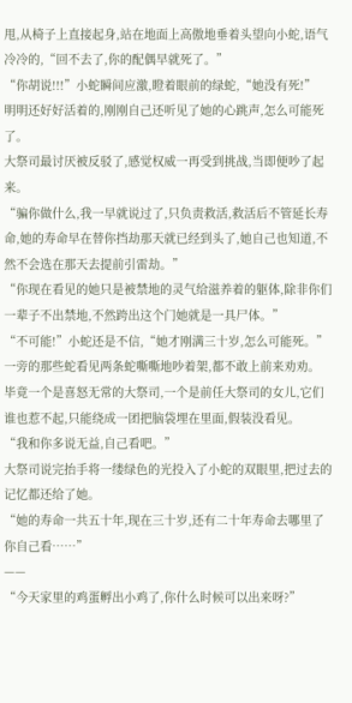甩,从椅子上直接起身,站在地面上高傲地垂着头望向小蛇,语气冷冷的,“回不去了,你的配偶早就死了。”
“你胡说!!!”小蛇瞬间应激,瞪着眼前的绿蛇,“她没有死!”
明明还好好活着的,刚刚自己还听见了她的心跳声,怎么可能死了。
大祭司最讨厌被反驳了,感觉权威一再受到挑战,当即便吵了起来。
“骗你做什么,我一早就说过了,只负责救活,救活后不管延长寿命,她的寿命早在替你挡劫那天就已经到头了,她自己也知道,不然不会选在那天去提前引雷劫。”
“你现在看见的她只是被禁地的灵气给滋养着的躯体,除非你们一辈子不出禁地,不然跨出这个门她就是一具尸体。”
“不可能!”小蛇还是不信,“她才刚满三十岁,怎么可能死。”
一旁的那些蛇看见两条蛇嘶嘶地吵着架,都不敢上前来劝劝。
毕竟一个是喜怒无常的大祭司,一个是前任大祭司的女儿,它们谁也惹不起,只能绕成一团把脑袋埋在里面,假装没看见。
“我和你多说无益,自己看吧。”
大祭司说完抬手将一缕绿色的光投入了小蛇的双眼里,把过去的记忆都还给了她。
“她的寿命一共五十年,现在三十岁,还有二十年寿命去哪里了你自己看……”
——
“今天家里的鸡蛋孵出小鸡了,你什么时候可以出来呀?”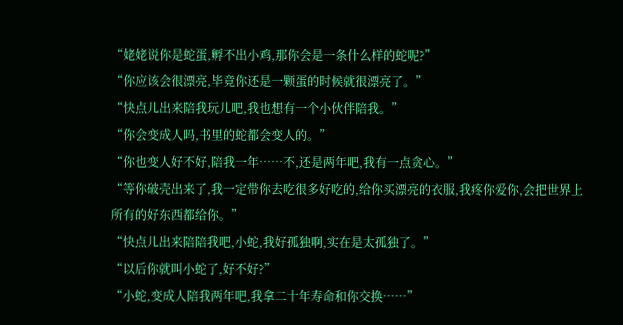“姥姥说你是蛇蛋,孵不出小鸡,那你会是一条什么样的蛇呢?”
“你应该会很漂亮,毕竟你还是一颗蛋的时候就很漂亮了。”
“快点儿出来陪我玩儿吧,我也想有一个小伙伴陪我。”
“你会变成人吗,书里的蛇都会变人的。”
“你也变人好不好,陪我一年……不,还是两年吧,我有一点贪心。”
“等你破壳出来了,我一定带你去吃很多好吃的,给你买漂亮的衣服,我疼你爱你,会把世界上所有的好东西都给你。”
“快点儿出来陪陪我吧,小蛇,我好孤独啊,实在是太孤独了。”
“以后你就叫小蛇了,好不好?”
“小蛇,变成人陪我两年吧,我拿二十年寿命和你交换……”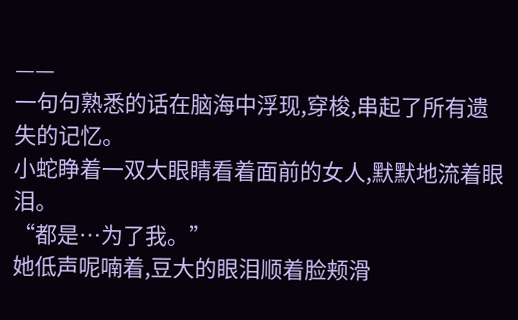——
一句句熟悉的话在脑海中浮现,穿梭,串起了所有遗失的记忆。
小蛇睁着一双大眼睛看着面前的女人,默默地流着眼泪。
“都是…为了我。”
她低声呢喃着,豆大的眼泪顺着脸颊滑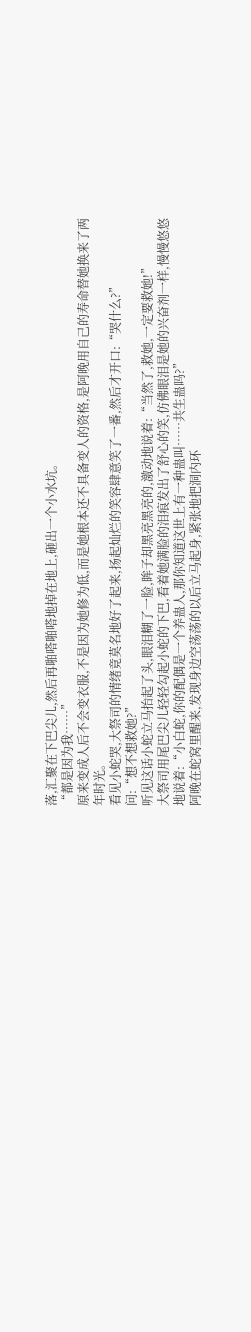落,汇聚在下巴尖儿,然后再啪嗒啪嗒地掉在地上,砸出一个小水坑。
“都是因为我……”
原来变成人后不会变衣服,不是因为她修为低,而是她根本还不具备变人的资格,是阿晚用自己的寿命替她换来了两年时光。
看见小蛇哭,大祭司的情绪竟莫名地好了起来,扬起灿烂的笑容肆意笑了一番,然后才开口:“哭什么?”
问:“想不想救她?”
听见这话小蛇立马抬起了头,眼泪糊了一脸,眸子却黑亮黑亮的,激动地说着:“当然了,救她,一定要救她!”
大祭司用尾巴尖儿轻轻勾起小蛇的下巴,看着她满脸的泪痕发出了舒心的笑,仿佛眼泪是她的兴奋剂一样,慢慢悠悠地说着:“小白蛇,你的配偶是一个养蛊人,那你知道这世上有一种蛊叫……共生蛊吗?”
阿晚在蛇窝里醒来,发现身边空荡荡的以后立马起身,紧张地把洞内环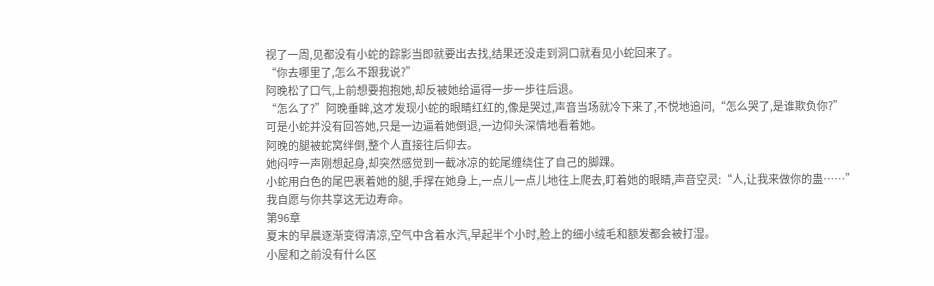视了一周,见都没有小蛇的踪影当即就要出去找,结果还没走到洞口就看见小蛇回来了。
“你去哪里了,怎么不跟我说?”
阿晚松了口气,上前想要抱抱她,却反被她给逼得一步一步往后退。
“怎么了?”阿晚垂眸,这才发现小蛇的眼睛红红的,像是哭过,声音当场就冷下来了,不悦地追问,“怎么哭了,是谁欺负你?”
可是小蛇并没有回答她,只是一边逼着她倒退,一边仰头深情地看着她。
阿晚的腿被蛇窝绊倒,整个人直接往后仰去。
她闷哼一声刚想起身,却突然感觉到一截冰凉的蛇尾缠绕住了自己的脚踝。
小蛇用白色的尾巴裹着她的腿,手撑在她身上,一点儿一点儿地往上爬去,盯着她的眼睛,声音空灵:“人,让我来做你的蛊……”
我自愿与你共享这无边寿命。
第96章
夏末的早晨逐渐变得清凉,空气中含着水汽,早起半个小时,脸上的细小绒毛和额发都会被打湿。
小屋和之前没有什么区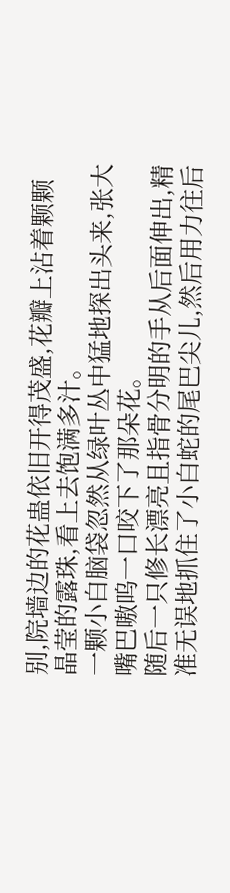别,院墙边的花蛊依旧开得茂盛,花瓣上沾着颗颗晶莹的露珠,看上去饱满多汁。
一颗小白脑袋忽然从绿叶丛中猛地探出头来,张大嘴巴嗷呜一口咬下了那朵花。
随后一只修长漂亮且指骨分明的手从后面伸出,精准无误地抓住了小白蛇的尾巴尖儿,然后用力往后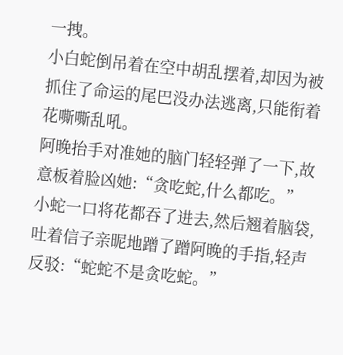一拽。
小白蛇倒吊着在空中胡乱摆着,却因为被抓住了命运的尾巴没办法逃离,只能衔着花嘶嘶乱吼。
阿晚抬手对准她的脑门轻轻弹了一下,故意板着脸凶她:“贪吃蛇,什么都吃。”
小蛇一口将花都吞了进去,然后翘着脑袋,吐着信子亲昵地蹭了蹭阿晚的手指,轻声反驳:“蛇蛇不是贪吃蛇。”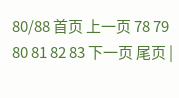80/88 首页 上一页 78 79 80 81 82 83 下一页 尾页 |